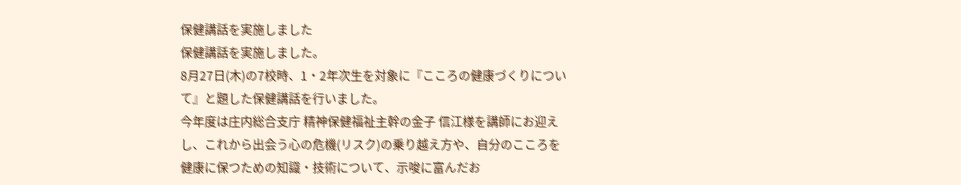保健講話を実施しました
保健講話を実施しました。
8月27日(木)の7校時、1・2年次生を対象に『こころの健康づくりについて』と題した保健講話を行いました。
今年度は庄内総合支庁 精神保健福祉主幹の金子 信江様を講師にお迎えし、これから出会う心の危機(リスク)の乗り越え方や、自分のこころを健康に保つための知識・技術について、示唆に富んだお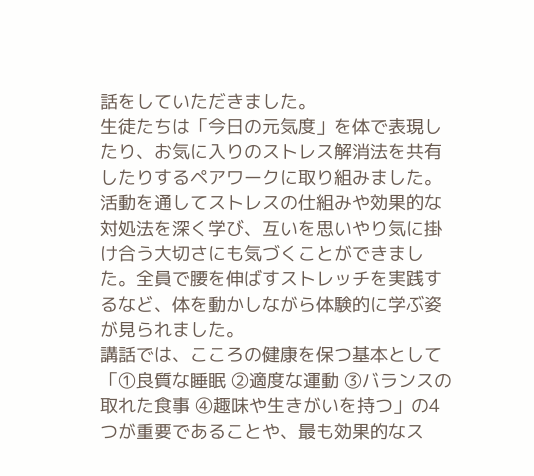話をしていただきました。
生徒たちは「今日の元気度」を体で表現したり、お気に入りのストレス解消法を共有したりするペアワークに取り組みました。活動を通してストレスの仕組みや効果的な対処法を深く学び、互いを思いやり気に掛け合う大切さにも気づくことができました。全員で腰を伸ばすストレッチを実践するなど、体を動かしながら体験的に学ぶ姿が見られました。
講話では、こころの健康を保つ基本として「①良質な睡眠 ②適度な運動 ③バランスの取れた食事 ④趣味や生きがいを持つ」の4つが重要であることや、最も効果的なス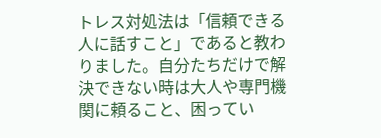トレス対処法は「信頼できる人に話すこと」であると教わりました。自分たちだけで解決できない時は大人や専門機関に頼ること、困ってい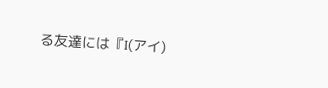る友達には『I(アイ)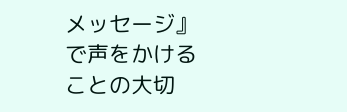メッセージ』で声をかけることの大切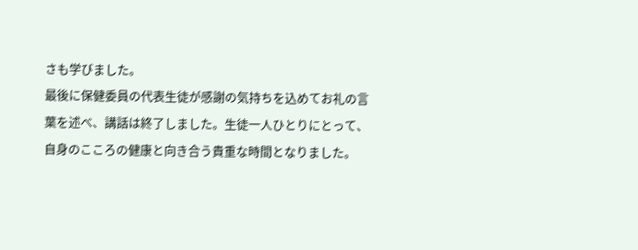さも学びました。
最後に保健委員の代表生徒が感謝の気持ちを込めてお礼の言葉を述べ、講話は終了しました。生徒一人ひとりにとって、自身のこころの健康と向き合う貴重な時間となりました。